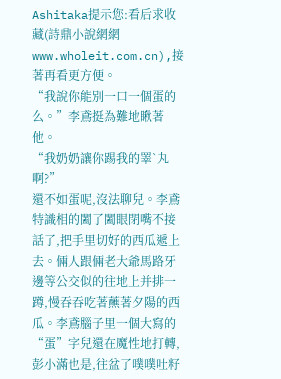Ashitaka提示您:看后求收藏(詩鼎小說網網www.wholeit.com.cn),接著再看更方便。
“我說你能別一口一個蛋的么。”李鳶挺為難地瞅著他。
“我奶奶讓你踢我的睪`丸啊?”
還不如蛋呢,沒法聊兒。李鳶特識相的闔了闔眼閉嘴不接話了,把手里切好的西瓜遞上去。倆人跟倆老大爺馬路牙邊等公交似的往地上并排一蹲,慢吞吞吃著蘸著夕陽的西瓜。李鳶腦子里一個大寫的“蛋”字兒還在魔性地打轉,彭小滿也是,往盆了噗噗吐籽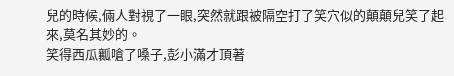兒的時候,倆人對視了一眼,突然就跟被隔空打了笑穴似的顛顛兒笑了起來,莫名其妙的。
笑得西瓜瓤嗆了嗓子,彭小滿才頂著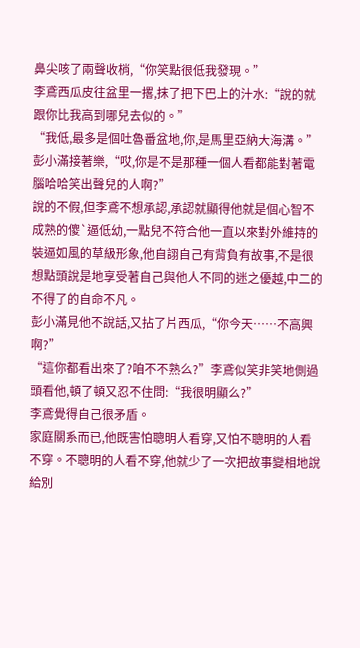鼻尖咳了兩聲收梢,“你笑點很低我發現。”
李鳶西瓜皮往盆里一撂,抹了把下巴上的汁水:“說的就跟你比我高到哪兒去似的。”
“我低,最多是個吐魯番盆地,你,是馬里亞納大海溝。”彭小滿接著樂,“哎,你是不是那種一個人看都能對著電腦哈哈笑出聲兒的人啊?”
說的不假,但李鳶不想承認,承認就顯得他就是個心智不成熟的傻`逼低幼,一點兒不符合他一直以來對外維持的裝逼如風的草級形象,他自詡自己有背負有故事,不是很想點頭說是地享受著自己與他人不同的迷之優越,中二的不得了的自命不凡。
彭小滿見他不說話,又拈了片西瓜,“你今天……不高興啊?”
“這你都看出來了?咱不不熟么?”李鳶似笑非笑地側過頭看他,頓了頓又忍不住問:“我很明顯么?”
李鳶覺得自己很矛盾。
家庭關系而已,他既害怕聰明人看穿,又怕不聰明的人看不穿。不聰明的人看不穿,他就少了一次把故事變相地說給別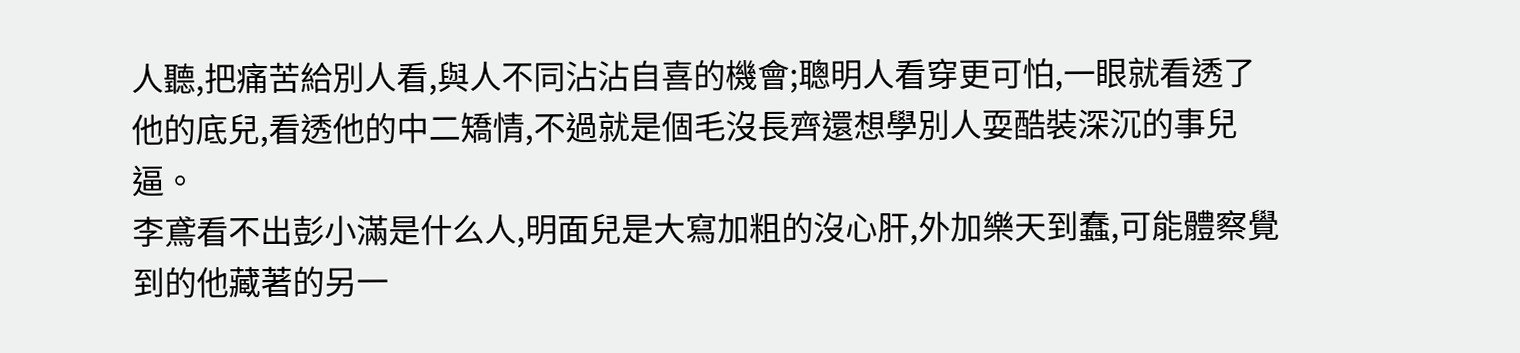人聽,把痛苦給別人看,與人不同沾沾自喜的機會;聰明人看穿更可怕,一眼就看透了他的底兒,看透他的中二矯情,不過就是個毛沒長齊還想學別人耍酷裝深沉的事兒逼。
李鳶看不出彭小滿是什么人,明面兒是大寫加粗的沒心肝,外加樂天到蠢,可能體察覺到的他藏著的另一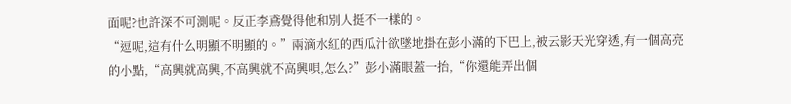面呢?也許深不可測呢。反正李鳶覺得他和別人挺不一樣的。
“逗呢,這有什么明顯不明顯的。”兩滴水紅的西瓜汁欲墜地掛在彭小滿的下巴上,被云影天光穿透,有一個高亮的小點,“高興就高興,不高興就不高興唄,怎么?”彭小滿眼蓋一抬,“你還能弄出個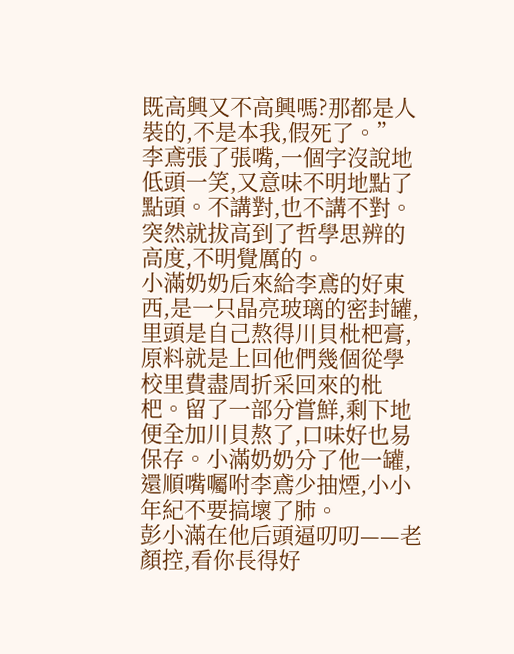既高興又不高興嗎?那都是人裝的,不是本我,假死了。”
李鳶張了張嘴,一個字沒說地低頭一笑,又意味不明地點了點頭。不講對,也不講不對。
突然就拔高到了哲學思辨的高度,不明覺厲的。
小滿奶奶后來給李鳶的好東西,是一只晶亮玻璃的密封罐,里頭是自己熬得川貝枇杷膏,原料就是上回他們幾個從學校里費盡周折采回來的枇杷。留了一部分嘗鮮,剩下地便全加川貝熬了,口味好也易保存。小滿奶奶分了他一罐,還順嘴囑咐李鳶少抽煙,小小年紀不要搞壞了肺。
彭小滿在他后頭逼叨叨——老顏控,看你長得好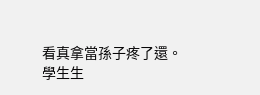看真拿當孫子疼了還。
學生生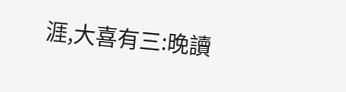涯,大喜有三:晚讀